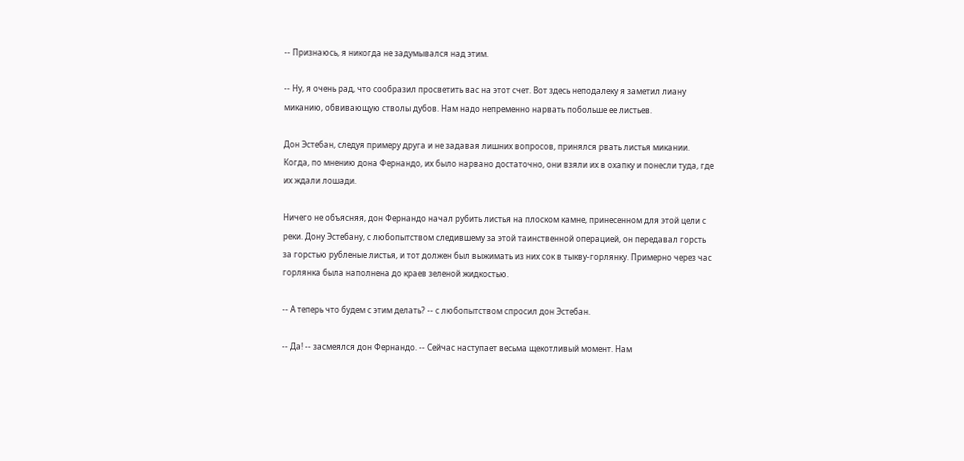-- Признаюсь, я никогда не задумывался над этим.

-- Ну, я очень рад, что сообразил просветить вас на этот счет. Вот здесь неподалеку я заметил лиану миканию, обвивающую стволы дубов. Нам надо непременно нарвать побольше ее листьев.

Дон Эстебан, следуя примеру друга и не задавая лишних вопросов, принялся рвать листья микании. Когда, по мнению дона Фернандо, их было нарвано достаточно, они взяли их в охапку и понесли туда, где их ждали лошади.

Ничего не объясняя, дон Фернандо начал рубить листья на плоском камне, принесенном для этой цели с реки. Дону Эстебану, с любопытством следившему за этой таинственной операцией, он передавал горсть за горстью рубленые листья, и тот должен был выжимать из них сок в тыкву-горлянку. Примерно через час горлянка была наполнена до краев зеленой жидкостью.

-- А теперь что будем с этим делать? -- с любопытством спросил дон Эстебан.

-- Да! -- засмеялся дон Фернандо. -- Сейчас наступает весьма щекотливый момент. Нам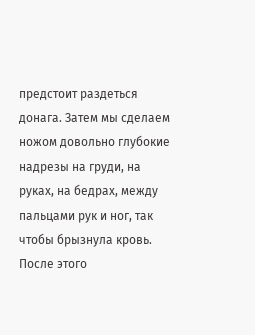предстоит раздеться донага. Затем мы сделаем ножом довольно глубокие надрезы на груди, на руках, на бедрах, между пальцами рук и ног, так чтобы брызнула кровь. После этого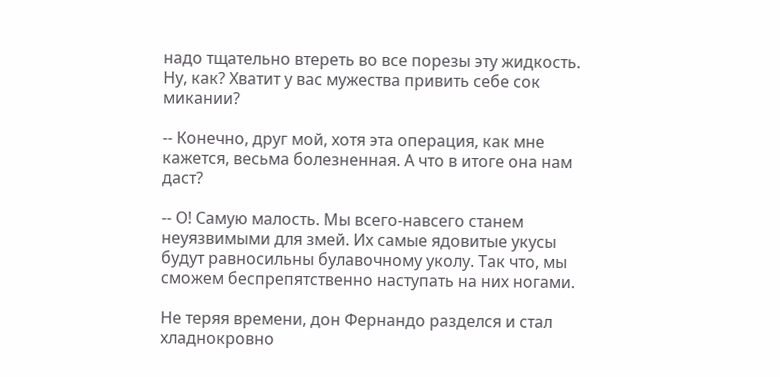надо тщательно втереть во все порезы эту жидкость. Ну, как? Хватит у вас мужества привить себе сок микании?

-- Конечно, друг мой, хотя эта операция, как мне кажется, весьма болезненная. А что в итоге она нам даст?

-- О! Самую малость. Мы всего-навсего станем неуязвимыми для змей. Их самые ядовитые укусы будут равносильны булавочному уколу. Так что, мы сможем беспрепятственно наступать на них ногами.

Не теряя времени, дон Фернандо разделся и стал хладнокровно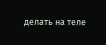делать на теле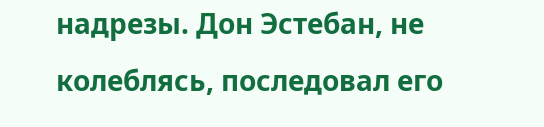надрезы. Дон Эстебан, не колеблясь, последовал его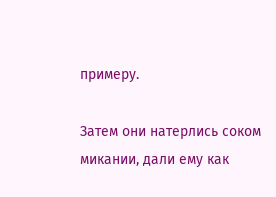примеру.

Затем они натерлись соком микании, дали ему как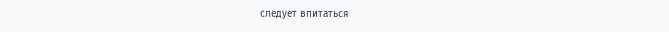следует впитаться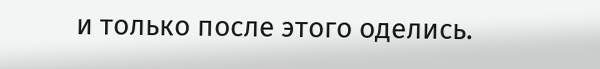и только после этого оделись.